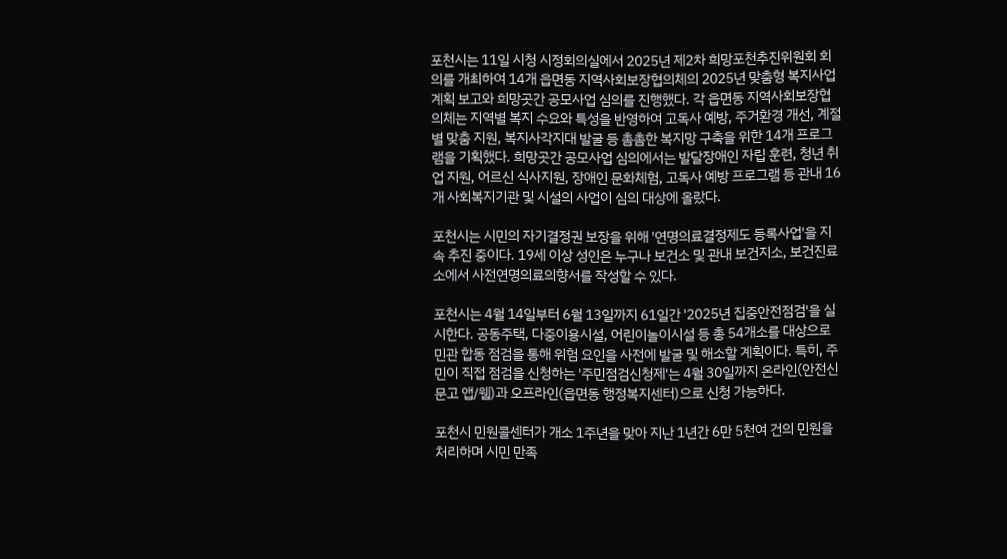포천시는 11일 시청 시정회의실에서 2025년 제2차 희망포천추진위원회 회의를 개최하여 14개 읍면동 지역사회보장협의체의 2025년 맞춤형 복지사업 계획 보고와 희망곳간 공모사업 심의를 진행했다. 각 읍면동 지역사회보장협의체는 지역별 복지 수요와 특성을 반영하여 고독사 예방, 주거환경 개선, 계절별 맞춤 지원, 복지사각지대 발굴 등 촘촘한 복지망 구축을 위한 14개 프로그램을 기획했다. 희망곳간 공모사업 심의에서는 발달장애인 자립 훈련, 청년 취업 지원, 어르신 식사지원, 장애인 문화체험, 고독사 예방 프로그램 등 관내 16개 사회복지기관 및 시설의 사업이 심의 대상에 올랐다.

포천시는 시민의 자기결정권 보장을 위해 '연명의료결정제도 등록사업'을 지속 추진 중이다. 19세 이상 성인은 누구나 보건소 및 관내 보건지소, 보건진료소에서 사전연명의료의향서를 작성할 수 있다.

포천시는 4월 14일부터 6월 13일까지 61일간 '2025년 집중안전점검'을 실시한다. 공동주택, 다중이용시설, 어린이놀이시설 등 총 54개소를 대상으로 민관 합동 점검을 통해 위험 요인을 사전에 발굴 및 해소할 계획이다. 특히, 주민이 직접 점검을 신청하는 '주민점검신청제'는 4월 30일까지 온라인(안전신문고 앱/웹)과 오프라인(읍면동 행정복지센터)으로 신청 가능하다.

포천시 민원콜센터가 개소 1주년을 맞아 지난 1년간 6만 5천여 건의 민원을 처리하며 시민 만족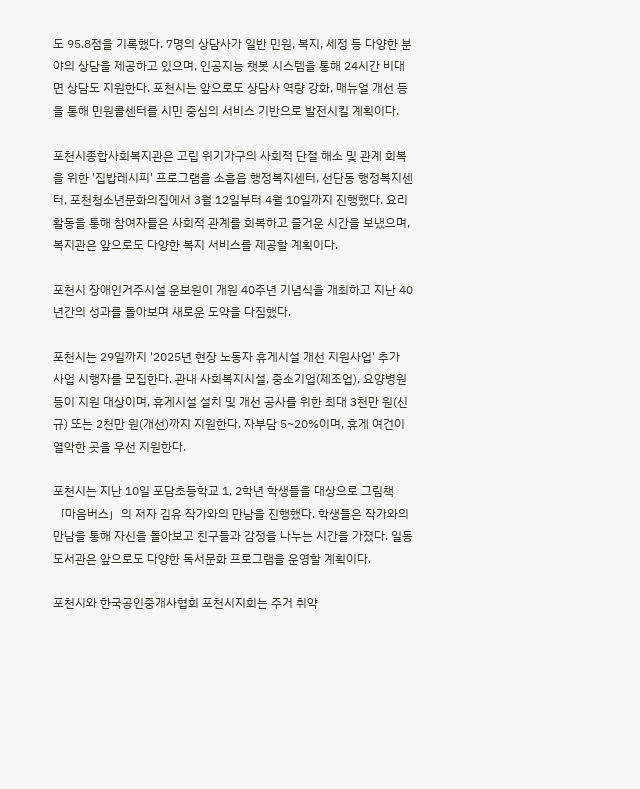도 95.8점을 기록했다. 7명의 상담사가 일반 민원, 복지, 세정 등 다양한 분야의 상담을 제공하고 있으며, 인공지능 챗봇 시스템을 통해 24시간 비대면 상담도 지원한다. 포천시는 앞으로도 상담사 역량 강화, 매뉴얼 개선 등을 통해 민원콜센터를 시민 중심의 서비스 기반으로 발전시킬 계획이다.

포천시종합사회복지관은 고립 위기가구의 사회적 단절 해소 및 관계 회복을 위한 '집밥레시피' 프로그램을 소흘읍 행정복지센터, 선단동 행정복지센터, 포천청소년문화의집에서 3월 12일부터 4월 10일까지 진행했다. 요리 활동을 통해 참여자들은 사회적 관계를 회복하고 즐거운 시간을 보냈으며, 복지관은 앞으로도 다양한 복지 서비스를 제공할 계획이다.

포천시 장애인거주시설 운보원이 개원 40주년 기념식을 개최하고 지난 40년간의 성과를 돌아보며 새로운 도약을 다짐했다.

포천시는 29일까지 '2025년 현장 노동자 휴게시설 개선 지원사업' 추가 사업 시행자를 모집한다. 관내 사회복지시설, 중소기업(제조업), 요양병원 등이 지원 대상이며, 휴게시설 설치 및 개선 공사를 위한 최대 3천만 원(신규) 또는 2천만 원(개선)까지 지원한다. 자부담 5~20%이며, 휴게 여건이 열악한 곳을 우선 지원한다.

포천시는 지난 10일 포담초등학교 1, 2학년 학생들을 대상으로 그림책 「마음버스」의 저자 김유 작가와의 만남을 진행했다. 학생들은 작가와의 만남을 통해 자신을 돌아보고 친구들과 감정을 나누는 시간을 가졌다. 일동도서관은 앞으로도 다양한 독서문화 프로그램을 운영할 계획이다.

포천시와 한국공인중개사협회 포천시지회는 주거 취약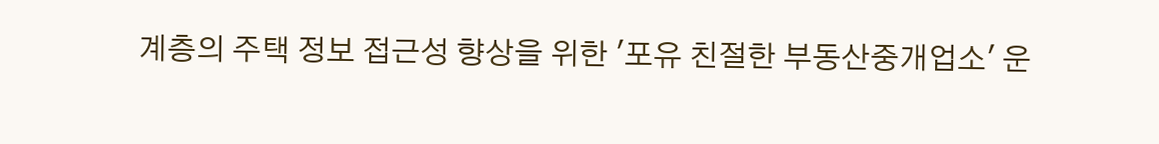계층의 주택 정보 접근성 향상을 위한 '포유 친절한 부동산중개업소' 운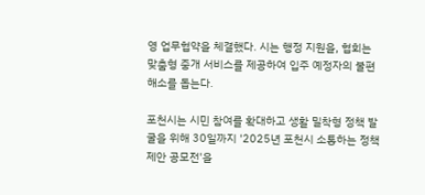영 업무협약을 체결했다. 시는 행정 지원을, 협회는 맞춤형 중개 서비스를 제공하여 입주 예정자의 불편 해소를 돕는다.

포천시는 시민 참여를 확대하고 생활 밀착형 정책 발굴을 위해 30일까지 '2025년 포천시 소통하는 정책 제안 공모전'을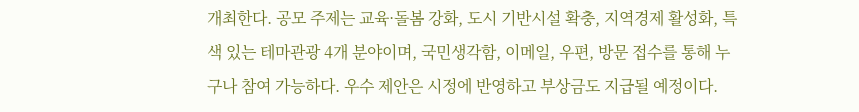개최한다. 공모 주제는 교육·돌봄 강화, 도시 기반시설 확충, 지역경제 활성화, 특색 있는 테마관광 4개 분야이며, 국민생각함, 이메일, 우편, 방문 접수를 통해 누구나 참여 가능하다. 우수 제안은 시정에 반영하고 부상금도 지급될 예정이다.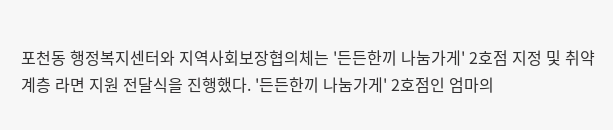포천동 행정복지센터와 지역사회보장협의체는 '든든한끼 나눔가게' 2호점 지정 및 취약계층 라면 지원 전달식을 진행했다. '든든한끼 나눔가게' 2호점인 엄마의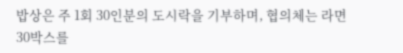밥상은 주 1회 30인분의 도시락을 기부하며, 협의체는 라면 30박스를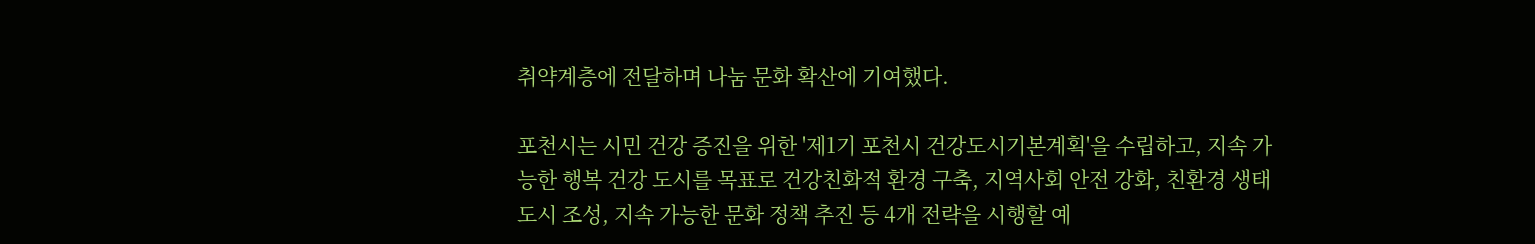취약계층에 전달하며 나눔 문화 확산에 기여했다.

포천시는 시민 건강 증진을 위한 '제1기 포천시 건강도시기본계획'을 수립하고, 지속 가능한 행복 건강 도시를 목표로 건강친화적 환경 구축, 지역사회 안전 강화, 친환경 생태도시 조성, 지속 가능한 문화 정책 추진 등 4개 전략을 시행할 예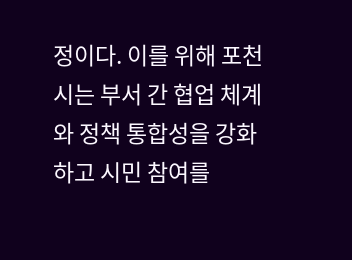정이다. 이를 위해 포천시는 부서 간 협업 체계와 정책 통합성을 강화하고 시민 참여를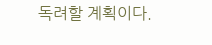독려할 계획이다.